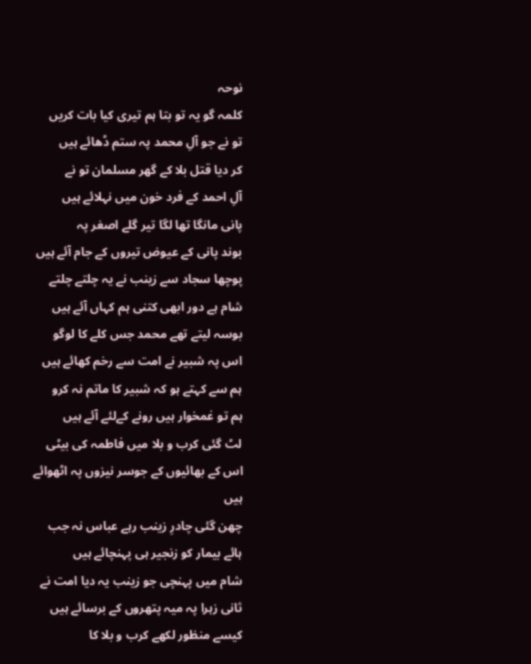نوحہ
کلمہ گو یہ تو بتا ہم تیری کیا بات کریں
تو نے جو آلِ محمد پہ ستم ڈھائے ہیں
کر دیا قتل بلا کے گھر مسلمان تو نے
آلِ احمد کے فرد خون میں نہلائے ہیں
پانی مانگا تھا لگا تیر گلے اصغر پہ
بوند پانی کے عیوض تیروں کے جام آئے ہیں
پوچھا سجاد سے زینب نے یہ چلتے چلتے
شام ہے دور ابھی کتنی ہم کہاں آئے ہیں
بوسہ لیتے تھے محمد جس کلے کا لوگو
اس پہ شبیر نے امت سے رخم کھائے ہیں
ہم سے کہتے ہو کہ شبیر کا ماتم نہ کرو
ہم تو غمخوار ہیں رونے کےلئے آئے ہیں
لٹ گئی کرب و بلا میں فاطمہ کی بیٹی
اس کے بھائیوں کے جوسر نیزوں پہ اٹھوائے ہیں
چھن گئی چادرِ زینب رہے عباس نہ جب
ہائے بیمار کو زنجیر ہی پہنچائے ہیں
شام میں پہنچی جو زینب یہ دیا امت نے
ثانی زہرا پہ میہ پتھروں کے برسائے ہیں
کیسے منظور لکھے کرب و بلا کا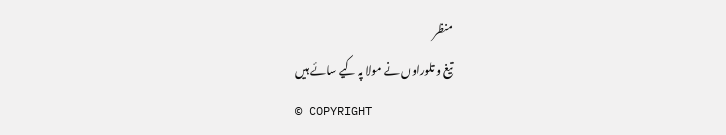منظر
تیغ و تلوراوں نے مولا پہ کیے سائے ہیں
© COPYRIGHT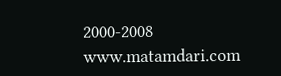2000-2008 www.matamdari.com